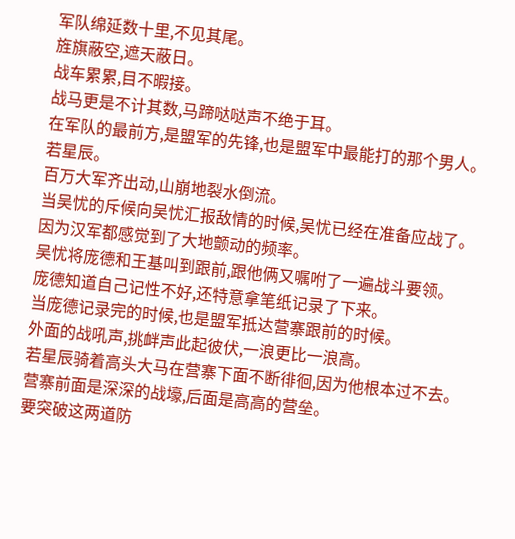军队绵延数十里,不见其尾。
旌旗蔽空,遮天蔽日。
战车累累,目不暇接。
战马更是不计其数,马蹄哒哒声不绝于耳。
在军队的最前方,是盟军的先锋,也是盟军中最能打的那个男人。
若星辰。
百万大军齐出动,山崩地裂水倒流。
当吴忧的斥候向吴忧汇报敌情的时候,吴忧已经在准备应战了。
因为汉军都感觉到了大地颤动的频率。
吴忧将庞德和王基叫到跟前,跟他俩又嘱咐了一遍战斗要领。
庞德知道自己记性不好,还特意拿笔纸记录了下来。
当庞德记录完的时候,也是盟军抵达营寨跟前的时候。
外面的战吼声,挑衅声此起彼伏,一浪更比一浪高。
若星辰骑着高头大马在营寨下面不断徘徊,因为他根本过不去。
营寨前面是深深的战壕,后面是高高的营垒。
要突破这两道防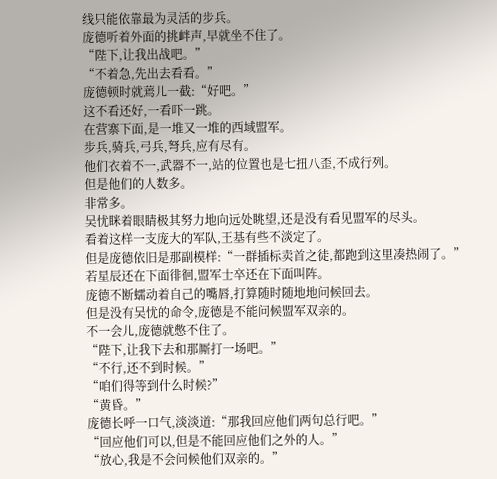线只能依靠最为灵活的步兵。
庞德听着外面的挑衅声,早就坐不住了。
“陛下,让我出战吧。”
“不着急,先出去看看。”
庞德顿时就蔫儿一截:“好吧。”
这不看还好,一看吓一跳。
在营寨下面,是一堆又一堆的西域盟军。
步兵,骑兵,弓兵,弩兵,应有尽有。
他们衣着不一,武器不一,站的位置也是七扭八歪,不成行列。
但是他们的人数多。
非常多。
吴忧眯着眼睛极其努力地向远处眺望,还是没有看见盟军的尽头。
看着这样一支庞大的军队,王基有些不淡定了。
但是庞德依旧是那副模样:“一群插标卖首之徒,都跑到这里凑热闹了。”
若星辰还在下面徘徊,盟军士卒还在下面叫阵。
庞德不断蠕动着自己的嘴唇,打算随时随地地问候回去。
但是没有吴忧的命令,庞德是不能问候盟军双亲的。
不一会儿,庞德就憋不住了。
“陛下,让我下去和那厮打一场吧。”
“不行,还不到时候。”
“咱们得等到什么时候?”
“黄昏。”
庞德长呼一口气,淡淡道:“那我回应他们两句总行吧。”
“回应他们可以,但是不能回应他们之外的人。”
“放心,我是不会问候他们双亲的。”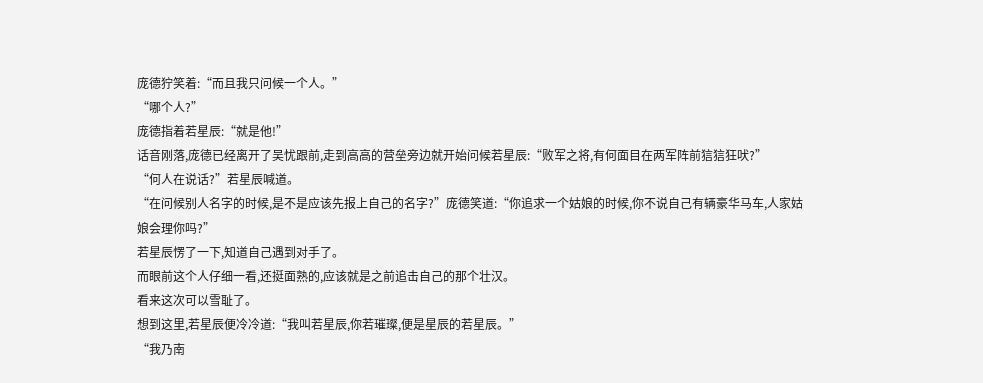庞德狞笑着:“而且我只问候一个人。”
“哪个人?”
庞德指着若星辰:“就是他!”
话音刚落,庞德已经离开了吴忧跟前,走到高高的营垒旁边就开始问候若星辰:“败军之将,有何面目在两军阵前狺狺狂吠?”
“何人在说话?”若星辰喊道。
“在问候别人名字的时候,是不是应该先报上自己的名字?”庞德笑道:“你追求一个姑娘的时候,你不说自己有辆豪华马车,人家姑娘会理你吗?”
若星辰愣了一下,知道自己遇到对手了。
而眼前这个人仔细一看,还挺面熟的,应该就是之前追击自己的那个壮汉。
看来这次可以雪耻了。
想到这里,若星辰便冷冷道:“我叫若星辰,你若璀璨,便是星辰的若星辰。”
“我乃南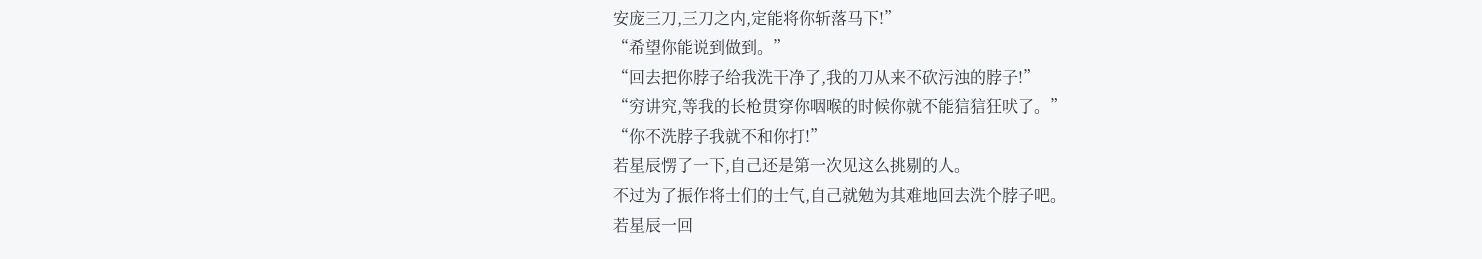安庞三刀,三刀之内,定能将你斩落马下!”
“希望你能说到做到。”
“回去把你脖子给我洗干净了,我的刀从来不砍污浊的脖子!”
“穷讲究,等我的长枪贯穿你咽喉的时候你就不能狺狺狂吠了。”
“你不洗脖子我就不和你打!”
若星辰愣了一下,自己还是第一次见这么挑剔的人。
不过为了振作将士们的士气,自己就勉为其难地回去洗个脖子吧。
若星辰一回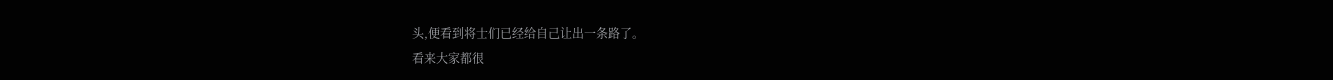头,便看到将士们已经给自己让出一条路了。
看来大家都很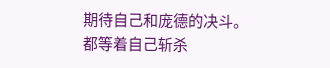期待自己和庞德的决斗。
都等着自己斩杀